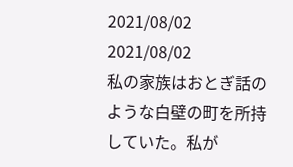2021/08/02
2021/08/02
私の家族はおとぎ話のような白壁の町を所持していた。私が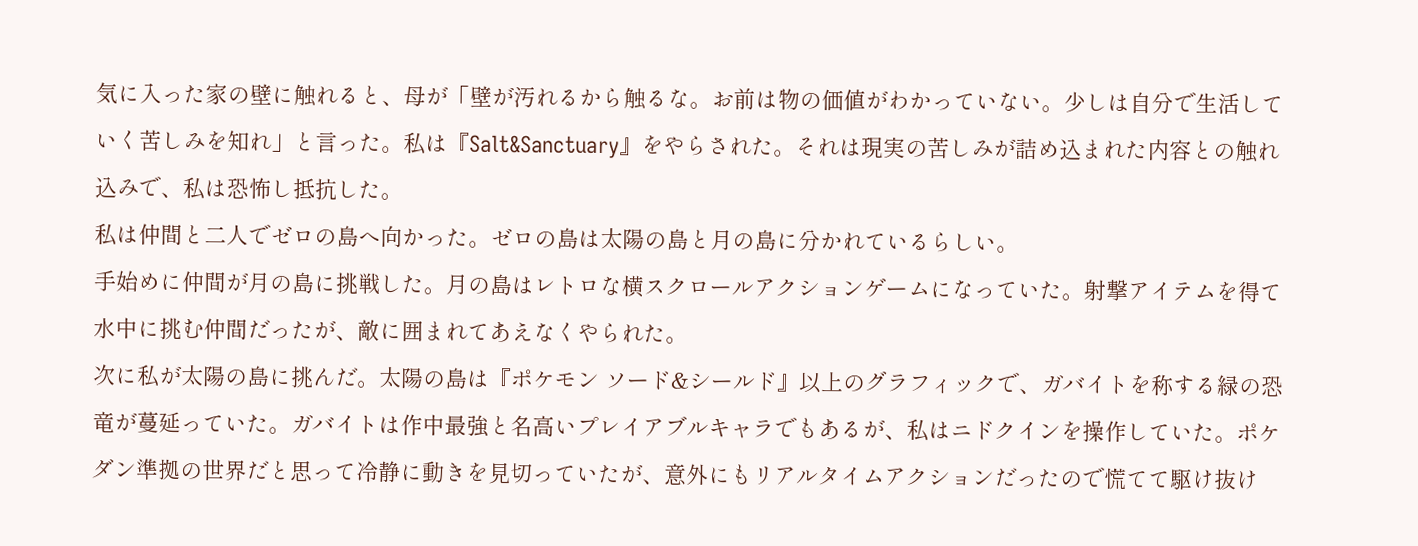気に入った家の壁に触れると、母が「壁が汚れるから触るな。お前は物の価値がわかっていない。少しは自分で生活していく苦しみを知れ」と言った。私は『Salt&Sanctuary』をやらされた。それは現実の苦しみが詰め込まれた内容との触れ込みで、私は恐怖し抵抗した。
私は仲間と二人でゼロの島へ向かった。ゼロの島は太陽の島と月の島に分かれているらしい。
手始めに仲間が月の島に挑戦した。月の島はレトロな横スクロールアクションゲームになっていた。射撃アイテムを得て水中に挑む仲間だったが、敵に囲まれてあえなくやられた。
次に私が太陽の島に挑んだ。太陽の島は『ポケモン ソード&シールド』以上のグラフィックで、ガバイトを称する緑の恐竜が蔓延っていた。ガバイトは作中最強と名高いプレイアブルキャラでもあるが、私はニドクインを操作していた。ポケダン準拠の世界だと思って冷静に動きを見切っていたが、意外にもリアルタイムアクションだったので慌てて駆け抜け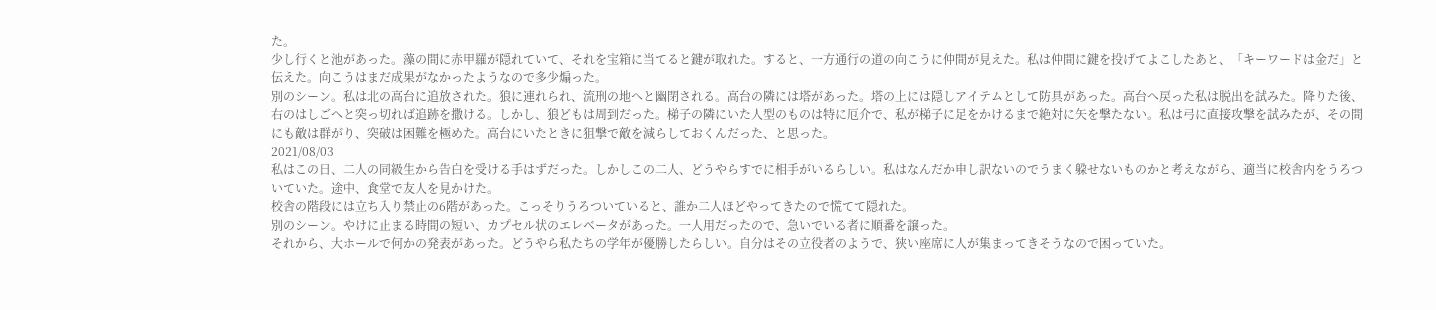た。
少し行くと池があった。藻の間に赤甲羅が隠れていて、それを宝箱に当てると鍵が取れた。すると、一方通行の道の向こうに仲間が見えた。私は仲間に鍵を投げてよこしたあと、「キーワードは金だ」と伝えた。向こうはまだ成果がなかったようなので多少煽った。
別のシーン。私は北の高台に追放された。狼に連れられ、流刑の地へと幽閉される。高台の隣には塔があった。塔の上には隠しアイテムとして防具があった。高台へ戻った私は脱出を試みた。降りた後、右のはしごへと突っ切れば追跡を撒ける。しかし、狼どもは周到だった。梯子の隣にいた人型のものは特に厄介で、私が梯子に足をかけるまで絶対に矢を撃たない。私は弓に直接攻撃を試みたが、その間にも敵は群がり、突破は困難を極めた。高台にいたときに狙撃で敵を減らしておくんだった、と思った。
2021/08/03
私はこの日、二人の同級生から告白を受ける手はずだった。しかしこの二人、どうやらすでに相手がいるらしい。私はなんだか申し訳ないのでうまく躱せないものかと考えながら、適当に校舎内をうろついていた。途中、食堂で友人を見かけた。
校舎の階段には立ち入り禁止の6階があった。こっそりうろついていると、誰か二人ほどやってきたので慌てて隠れた。
別のシーン。やけに止まる時間の短い、カプセル状のエレベータがあった。一人用だったので、急いでいる者に順番を譲った。
それから、大ホールで何かの発表があった。どうやら私たちの学年が優勝したらしい。自分はその立役者のようで、狭い座席に人が集まってきそうなので困っていた。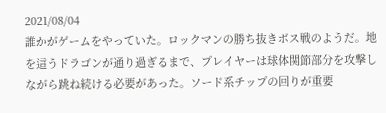2021/08/04
誰かがゲームをやっていた。ロックマンの勝ち抜きボス戦のようだ。地を這うドラゴンが通り過ぎるまで、プレイヤーは球体関節部分を攻撃しながら跳ね続ける必要があった。ソード系チップの回りが重要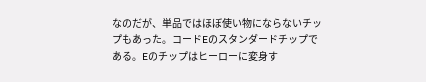なのだが、単品ではほぼ使い物にならないチップもあった。コードEのスタンダードチップである。Eのチップはヒーローに変身す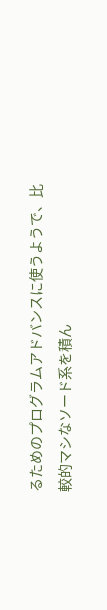るためのプログラムアドバンスに使うようで、比較的マシなソード系を積ん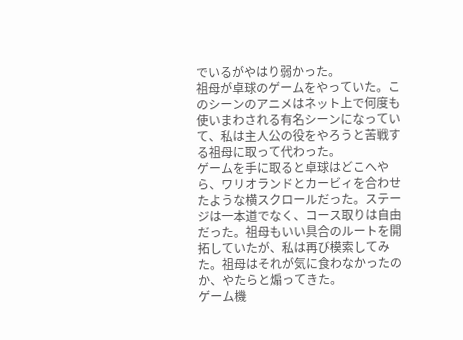でいるがやはり弱かった。
祖母が卓球のゲームをやっていた。このシーンのアニメはネット上で何度も使いまわされる有名シーンになっていて、私は主人公の役をやろうと苦戦する祖母に取って代わった。
ゲームを手に取ると卓球はどこへやら、ワリオランドとカービィを合わせたような横スクロールだった。ステージは一本道でなく、コース取りは自由だった。祖母もいい具合のルートを開拓していたが、私は再び模索してみた。祖母はそれが気に食わなかったのか、やたらと煽ってきた。
ゲーム機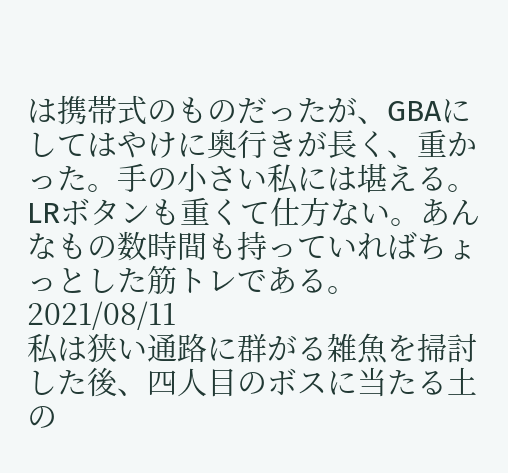は携帯式のものだったが、GBAにしてはやけに奥行きが長く、重かった。手の小さい私には堪える。LRボタンも重くて仕方ない。あんなもの数時間も持っていればちょっとした筋トレである。
2021/08/11
私は狭い通路に群がる雑魚を掃討した後、四人目のボスに当たる土の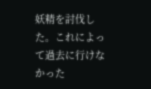妖精を討伐した。これによって過去に行けなかった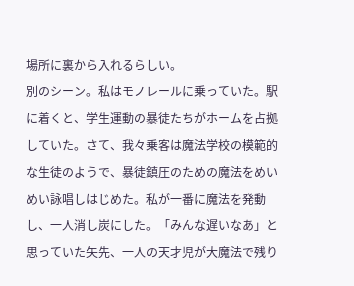場所に裏から入れるらしい。
別のシーン。私はモノレールに乗っていた。駅に着くと、学生運動の暴徒たちがホームを占拠していた。さて、我々乗客は魔法学校の模範的な生徒のようで、暴徒鎮圧のための魔法をめいめい詠唱しはじめた。私が一番に魔法を発動し、一人消し炭にした。「みんな遅いなあ」と思っていた矢先、一人の天才児が大魔法で残り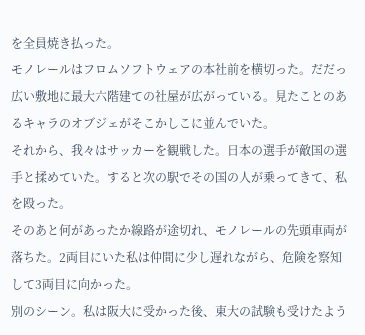を全員焼き払った。
モノレールはフロムソフトウェアの本社前を横切った。だだっ広い敷地に最大六階建ての社屋が広がっている。見たことのあるキャラのオブジェがそこかしこに並んでいた。
それから、我々はサッカーを観戦した。日本の選手が敵国の選手と揉めていた。すると次の駅でその国の人が乗ってきて、私を殴った。
そのあと何があったか線路が途切れ、モノレールの先頭車両が落ちた。2両目にいた私は仲間に少し遅れながら、危険を察知して3両目に向かった。
別のシーン。私は阪大に受かった後、東大の試験も受けたよう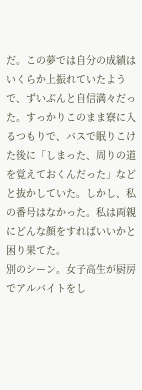だ。この夢では自分の成績はいくらか上振れていたようで、ずいぶんと自信満々だった。すっかりこのまま寮に入るつもりで、バスで眠りこけた後に「しまった、周りの道を覚えておくんだった」などと抜かしていた。しかし、私の番号はなかった。私は両親にどんな顔をすればいいかと困り果てた。
別のシーン。女子高生が厨房でアルバイトをし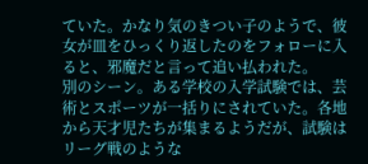ていた。かなり気のきつい子のようで、彼女が皿をひっくり返したのをフォローに入ると、邪魔だと言って追い払われた。
別のシーン。ある学校の入学試験では、芸術とスポーツが一括りにされていた。各地から天才児たちが集まるようだが、試験はリーグ戦のような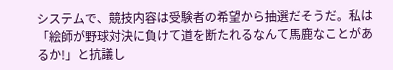システムで、競技内容は受験者の希望から抽選だそうだ。私は「絵師が野球対決に負けて道を断たれるなんて馬鹿なことがあるか!」と抗議し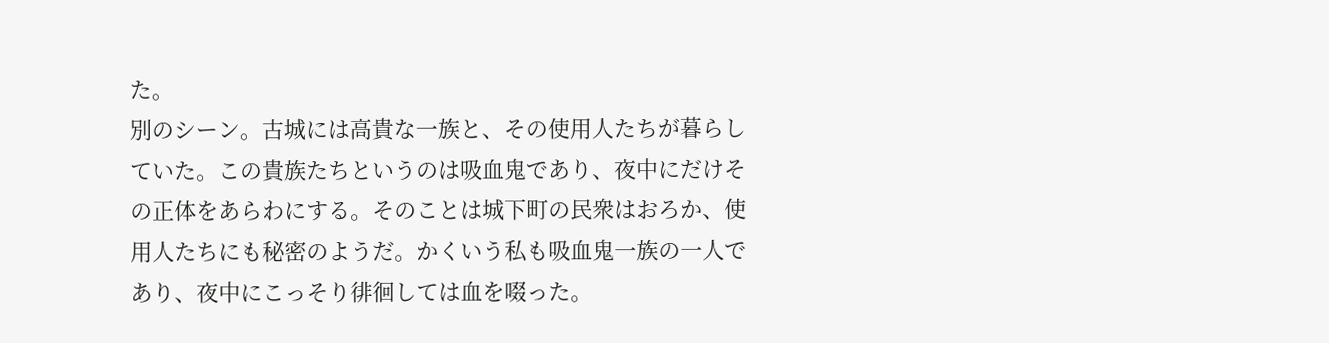た。
別のシーン。古城には高貴な一族と、その使用人たちが暮らしていた。この貴族たちというのは吸血鬼であり、夜中にだけその正体をあらわにする。そのことは城下町の民衆はおろか、使用人たちにも秘密のようだ。かくいう私も吸血鬼一族の一人であり、夜中にこっそり徘徊しては血を啜った。